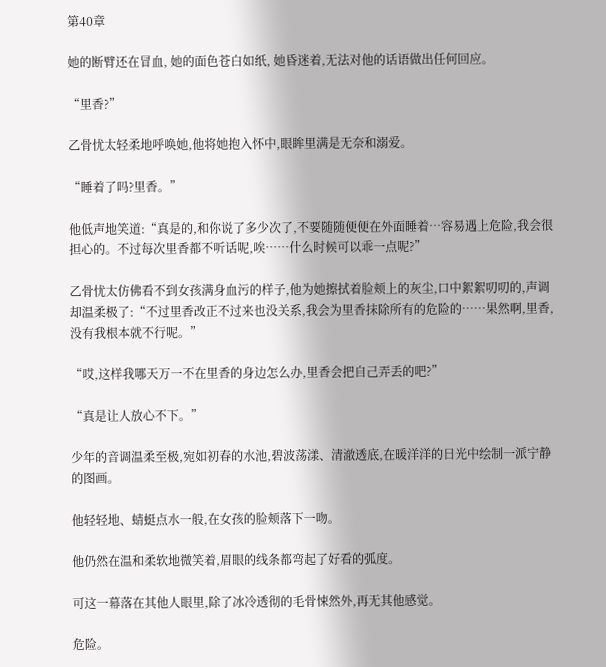第40章

她的断臂还在冒血, 她的面色苍白如纸, 她昏迷着,无法对他的话语做出任何回应。

“里香?”

乙骨忧太轻柔地呼唤她,他将她抱入怀中,眼眸里满是无奈和溺爱。

“睡着了吗?里香。”

他低声地笑道:“真是的,和你说了多少次了,不要随随便便在外面睡着…容易遇上危险,我会很担心的。不过每次里香都不听话呢,唉……什么时候可以乖一点呢?”

乙骨忧太仿佛看不到女孩满身血污的样子,他为她擦拭着脸颊上的灰尘,口中絮絮叨叨的,声调却温柔极了:“不过里香改正不过来也没关系,我会为里香抹除所有的危险的……果然啊,里香,没有我根本就不行呢。”

“哎,这样我哪天万一不在里香的身边怎么办,里香会把自己弄丢的吧?”

“真是让人放心不下。”

少年的音调温柔至极,宛如初春的水池,碧波荡漾、清澈透底,在暖洋洋的日光中绘制一派宁静的图画。

他轻轻地、蜻蜓点水一般,在女孩的脸颊落下一吻。

他仍然在温和柔软地微笑着,眉眼的线条都弯起了好看的弧度。

可这一幕落在其他人眼里,除了冰冷透彻的毛骨悚然外,再无其他感觉。

危险。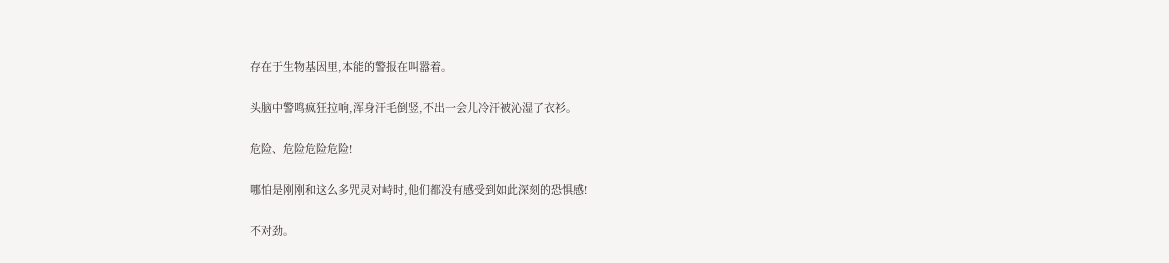存在于生物基因里,本能的警报在叫嚣着。

头脑中警鸣疯狂拉响,浑身汗毛倒竖,不出一会儿冷汗被沁湿了衣衫。

危险、危险危险危险!

哪怕是刚刚和这么多咒灵对峙时,他们都没有感受到如此深刻的恐惧感!

不对劲。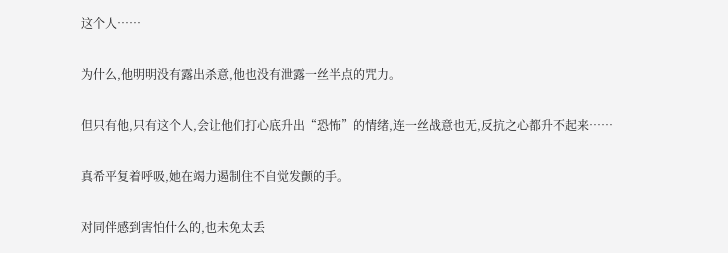这个人……

为什么,他明明没有露出杀意,他也没有泄露一丝半点的咒力。

但只有他,只有这个人,会让他们打心底升出“恐怖”的情绪,连一丝战意也无,反抗之心都升不起来……

真希平复着呼吸,她在竭力遏制住不自觉发颤的手。

对同伴感到害怕什么的,也未免太丢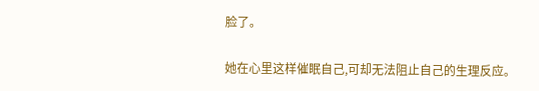脸了。

她在心里这样催眠自己,可却无法阻止自己的生理反应。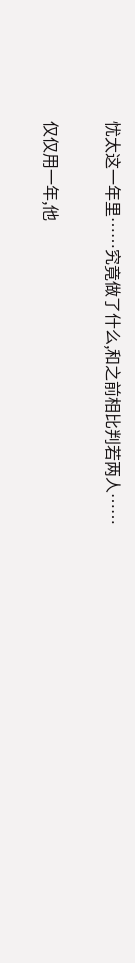忧太这一年里……究竟做了什么,和之前相比判若两人……

仅仅用一年,他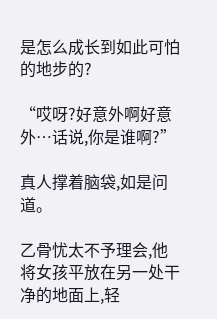是怎么成长到如此可怕的地步的?

“哎呀?好意外啊好意外…话说,你是谁啊?”

真人撑着脑袋,如是问道。

乙骨忧太不予理会,他将女孩平放在另一处干净的地面上,轻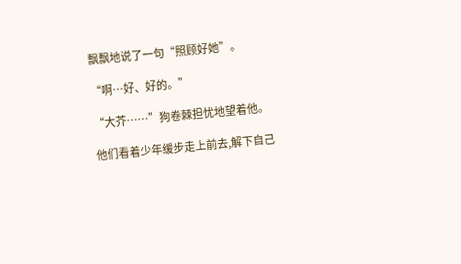飘飘地说了一句“照顾好她”。

“啊…好、好的。”

“大芥……”狗卷棘担忧地望着他。

他们看着少年缓步走上前去,解下自己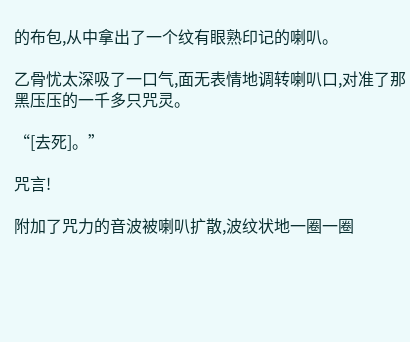的布包,从中拿出了一个纹有眼熟印记的喇叭。

乙骨忧太深吸了一口气,面无表情地调转喇叭口,对准了那黑压压的一千多只咒灵。

“[去死]。”

咒言!

附加了咒力的音波被喇叭扩散,波纹状地一圈一圈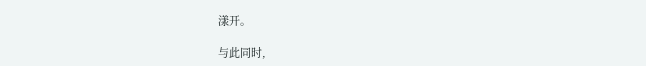漾开。

与此同时,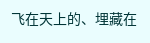飞在天上的、埋藏在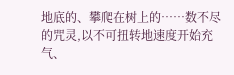地底的、攀爬在树上的……数不尽的咒灵,以不可扭转地速度开始充气、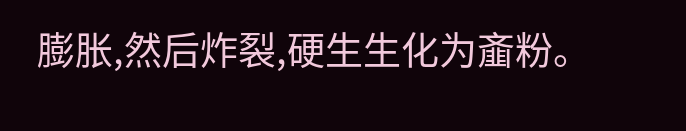膨胀,然后炸裂,硬生生化为齑粉。